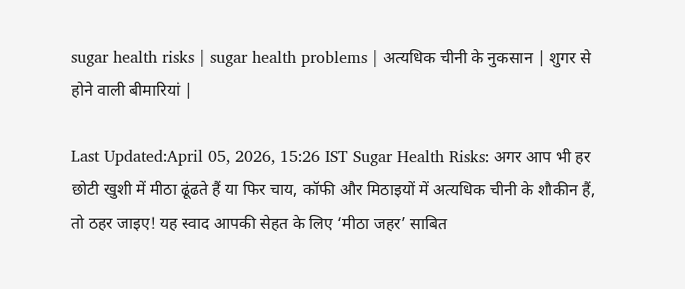sugar health risks | sugar health problems | अत्यधिक चीनी के नुकसान | शुगर से होने वाली बीमारियां |

Last Updated:April 05, 2026, 15:26 IST Sugar Health Risks: अगर आप भी हर छोटी खुशी में मीठा ढूंढते हैं या फिर चाय, कॉफी और मिठाइयों में अत्यधिक चीनी के शौकीन हैं, तो ठहर जाइए! यह स्वाद आपकी सेहत के लिए ‘मीठा जहर’ साबित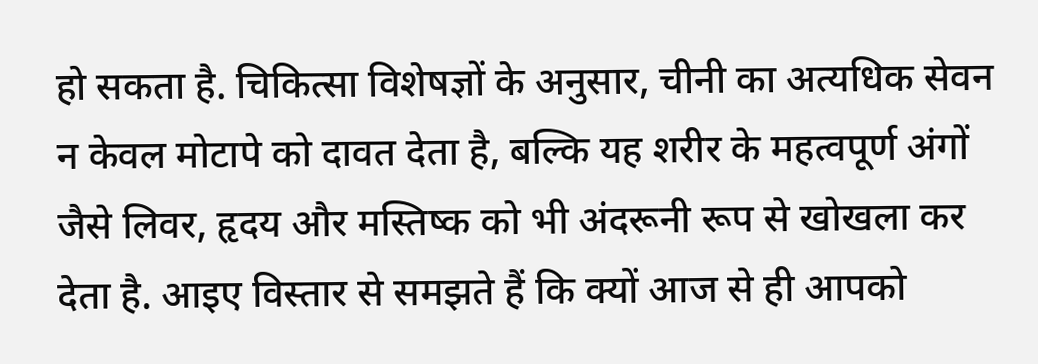हो सकता है. चिकित्सा विशेषज्ञों के अनुसार, चीनी का अत्यधिक सेवन न केवल मोटापे को दावत देता है, बल्कि यह शरीर के महत्वपूर्ण अंगों जैसे लिवर, हृदय और मस्तिष्क को भी अंदरूनी रूप से खोखला कर देता है. आइए विस्तार से समझते हैं कि क्यों आज से ही आपको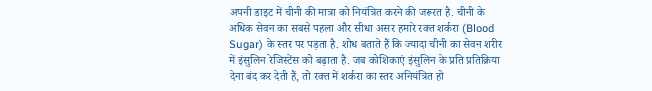अपनी डाइट में चीनी की मात्रा को नियंत्रित करने की जरूरत है. चीनी के अधिक सेवन का सबसे पहला और सीधा असर हमारे रक्त शर्करा (Blood Sugar) के स्तर पर पड़ता है. शोध बताते हैं कि ज्यादा चीनी का सेवन शरीर में इंसुलिन रेजिस्टेंस को बढ़ाता है. जब कोशिकाएं इंसुलिन के प्रति प्रतिक्रिया देना बंद कर देती हैं, तो रक्त में शर्करा का स्तर अनियंत्रित हो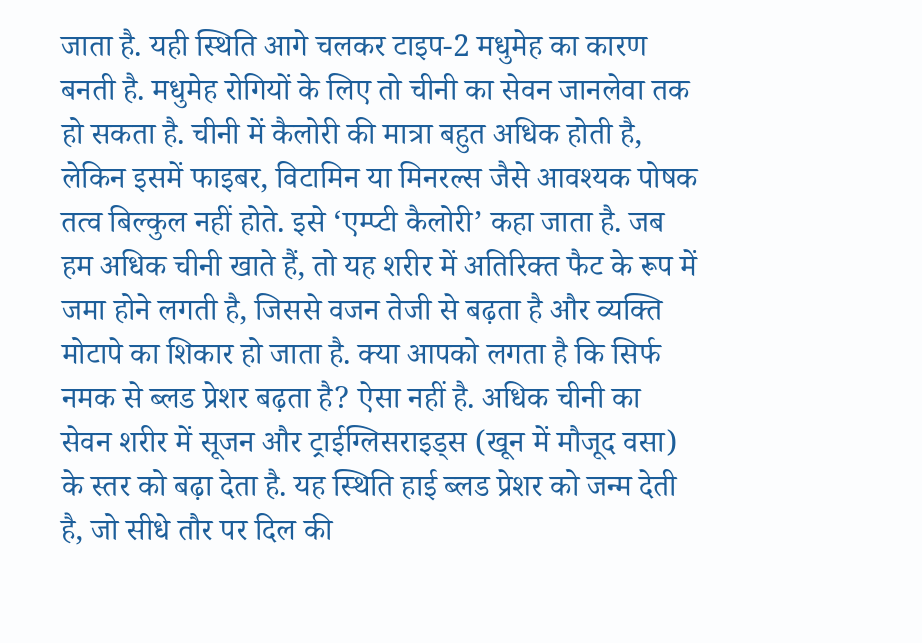जाता है. यही स्थिति आगे चलकर टाइप-2 मधुमेह का कारण बनती है. मधुमेह रोगियों के लिए तो चीनी का सेवन जानलेवा तक हो सकता है. चीनी में कैलोरी की मात्रा बहुत अधिक होती है, लेकिन इसमें फाइबर, विटामिन या मिनरल्स जैसे आवश्यक पोषक तत्व बिल्कुल नहीं होते. इसे ‘एम्प्टी कैलोरी’ कहा जाता है. जब हम अधिक चीनी खाते हैं, तो यह शरीर में अतिरिक्त फैट के रूप में जमा होने लगती है, जिससे वजन तेजी से बढ़ता है और व्यक्ति मोटापे का शिकार हो जाता है. क्या आपको लगता है कि सिर्फ नमक से ब्लड प्रेशर बढ़ता है? ऐसा नहीं है. अधिक चीनी का सेवन शरीर में सूजन और ट्राईग्लिसराइड्स (खून में मौजूद वसा) के स्तर को बढ़ा देता है. यह स्थिति हाई ब्लड प्रेशर को जन्म देती है, जो सीधे तौर पर दिल की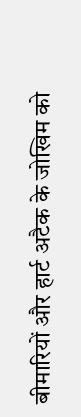बीमारियों और हार्ट अटैक के जोखिम को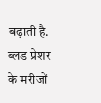बढ़ाती है. ब्लड प्रेशर के मरीजों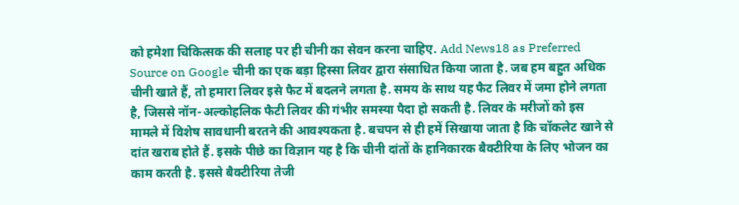को हमेशा चिकित्सक की सलाह पर ही चीनी का सेवन करना चाहिए. Add News18 as Preferred Source on Google चीनी का एक बड़ा हिस्सा लिवर द्वारा संसाधित किया जाता है. जब हम बहुत अधिक चीनी खाते हैं, तो हमारा लिवर इसे फैट में बदलने लगता है. समय के साथ यह फैट लिवर में जमा होने लगता है, जिससे नॉन-अल्कोहलिक फैटी लिवर की गंभीर समस्या पैदा हो सकती है. लिवर के मरीजों को इस मामले में विशेष सावधानी बरतने की आवश्यकता है. बचपन से ही हमें सिखाया जाता है कि चॉकलेट खाने से दांत खराब होते हैं. इसके पीछे का विज्ञान यह है कि चीनी दांतों के हानिकारक बैक्टीरिया के लिए भोजन का काम करती है. इससे बैक्टीरिया तेजी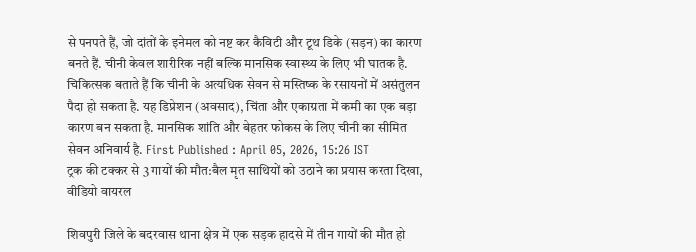से पनपते हैं, जो दांतों के इनेमल को नष्ट कर कैविटी और टूथ डिके (सड़न) का कारण बनते हैं. चीनी केवल शारीरिक नहीं बल्कि मानसिक स्वास्थ्य के लिए भी घातक है. चिकित्सक बताते हैं कि चीनी के अत्यधिक सेवन से मस्तिष्क के रसायनों में असंतुलन पैदा हो सकता है. यह डिप्रेशन (अवसाद), चिंता और एकाग्रता में कमी का एक बड़ा कारण बन सकता है. मानसिक शांति और बेहतर फोकस के लिए चीनी का सीमित सेवन अनिवार्य है. First Published : April 05, 2026, 15:26 IST
ट्रक की टक्कर से 3 गायों की मौत:बैल मृत साथियों को उठाने का प्रयास करता दिखा, वीडियो वायरल

शिवपुरी जिले के बदरवास थाना क्षेत्र में एक सड़क हादसे में तीन गायों की मौत हो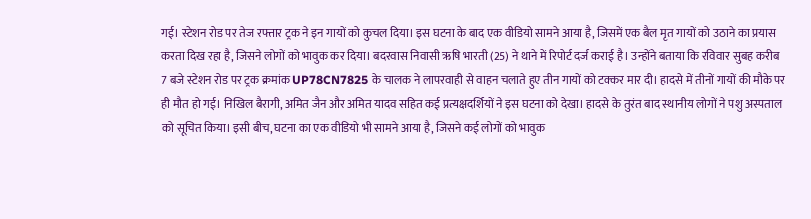गई। स्टेशन रोड पर तेज रफ्तार ट्रक ने इन गायों को कुचल दिया। इस घटना के बाद एक वीडियो सामने आया है, जिसमें एक बैल मृत गायों को उठाने का प्रयास करता दिख रहा है, जिसने लोगों को भावुक कर दिया। बदरवास निवासी ऋषि भारती (25) ने थाने में रिपोर्ट दर्ज कराई है। उन्होंने बताया कि रविवार सुबह करीब 7 बजे स्टेशन रोड पर ट्रक क्रमांक UP78CN7825 के चालक ने लापरवाही से वाहन चलाते हुए तीन गायों को टक्कर मार दी। हादसे में तीनों गायों की मौके पर ही मौत हो गई। निखिल बैरागी, अमित जैन और अमित यादव सहित कई प्रत्यक्षदर्शियों ने इस घटना को देखा। हादसे के तुरंत बाद स्थानीय लोगों ने पशु अस्पताल को सूचित किया। इसी बीच, घटना का एक वीडियो भी सामने आया है, जिसने कई लोगों को भावुक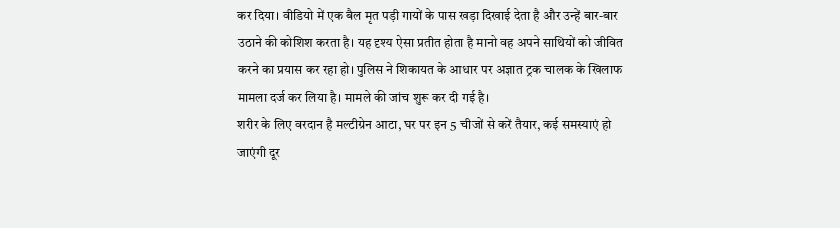कर दिया। वीडियो में एक बैल मृत पड़ी गायों के पास खड़ा दिखाई देता है और उन्हें बार-बार उठाने की कोशिश करता है। यह दृश्य ऐसा प्रतीत होता है मानो वह अपने साथियों को जीवित करने का प्रयास कर रहा हो। पुलिस ने शिकायत के आधार पर अज्ञात ट्रक चालक के खिलाफ मामला दर्ज कर लिया है। मामले की जांच शुरू कर दी गई है।
शरीर के लिए वरदान है मल्टीग्रेन आटा, घर पर इन 5 चीजों से करें तैयार, कई समस्याएं हो जाएंगी दूर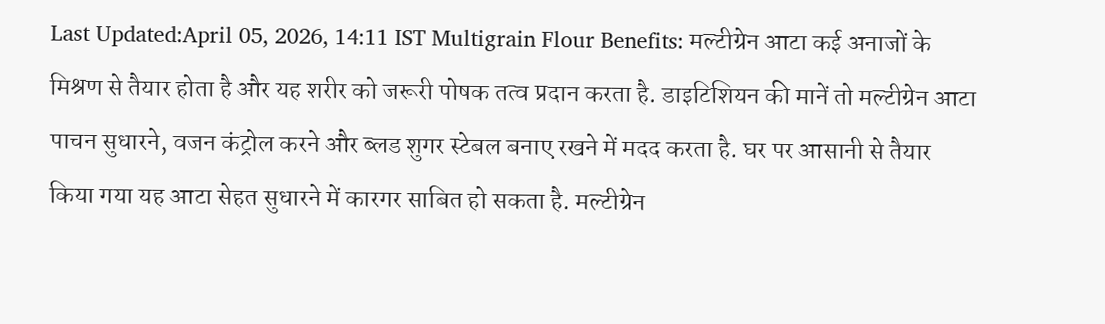Last Updated:April 05, 2026, 14:11 IST Multigrain Flour Benefits: मल्टीग्रेन आटा कई अनाजों के मिश्रण से तैयार होता है और यह शरीर को जरूरी पोषक तत्व प्रदान करता है. डाइटिशियन की मानें तो मल्टीग्रेन आटा पाचन सुधारने, वजन कंट्रोल करने और ब्लड शुगर स्टेबल बनाए रखने में मदद करता है. घर पर आसानी से तैयार किया गया यह आटा सेहत सुधारने में कारगर साबित हो सकता है. मल्टीग्रेन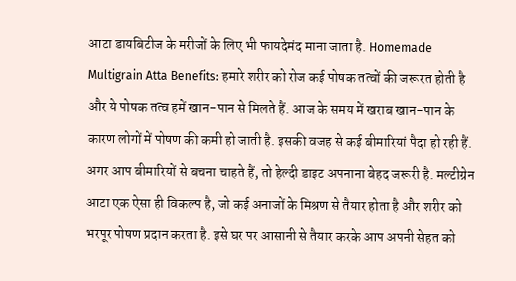आटा डायबिटीज के मरीजों के लिए भी फायदेमंद माना जाता है. Homemade Multigrain Atta Benefits: हमारे शरीर को रोज कई पोषक तत्वों की जरूरत होती है और ये पोषक तत्व हमें खान-पान से मिलते हैं. आज के समय में खराब खान-पान के कारण लोगों में पोषण की कमी हो जाती है. इसकी वजह से कई बीमारियां पैदा हो रही हैं. अगर आप बीमारियों से बचना चाहते हैं, तो हेल्दी डाइट अपनाना बेहद जरूरी है. मल्टीग्रेन आटा एक ऐसा ही विकल्प है, जो कई अनाजों के मिश्रण से तैयार होता है और शरीर को भरपूर पोषण प्रदान करता है. इसे घर पर आसानी से तैयार करके आप अपनी सेहत को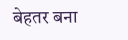बेहतर बना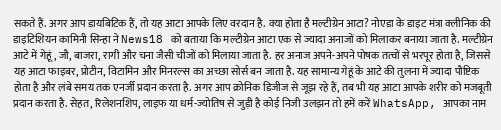सकते हैं. अगर आप डायबिटिक हैं, तो यह आटा आपके लिए वरदान है. क्या होता है मल्टीग्रेन आटा? नोएडा के डाइट मंत्रा क्लीनिक की डाइटिशियन कामिनी सिन्हा ने News18 को बताया कि मल्टीग्रेन आटा एक से ज्यादा अनाजों को मिलाकर बनाया जाता है. मल्टीग्रेन आटे में गेहूं, जौ, बाजरा, रागी और चना जैसी चीजों को मिलाया जाता है. हर अनाज अपने-अपने पोषक तत्वों से भरपूर होता है, जिससे यह आटा फाइबर, प्रोटीन, विटामिन और मिनरल्स का अच्छा सोर्स बन जाता है. यह सामान्य गेहूं के आटे की तुलना में ज्यादा पौष्टिक होता है और लंबे समय तक एनर्जी प्रदान करता है. अगर आप क्रोनिक डिजीज से जूझ रहे हैं, तब भी यह आटा आपके शरीर को मजबूती प्रदान करता है. सेहत, रिलेशनशिप, लाइफ या धर्म-ज्योतिष से जुड़ी है कोई निजी उलझन तो हमें करें WhatsApp, आपका नाम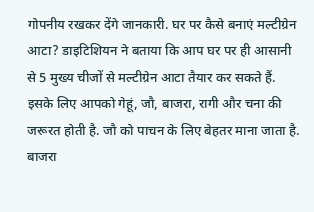गोपनीय रखकर देंगे जानकारी. घर पर कैसे बनाएं मल्टीग्रेन आटा? डाइटिशियन ने बताया कि आप घर पर ही आसानी से 5 मुख्य चीजों से मल्टीग्रेन आटा तैयार कर सकते हैं. इसके लिए आपको गेहूं, जौ, बाजरा, रागी और चना की जरूरत होती है. जौ को पाचन के लिए बेहतर माना जाता है. बाजरा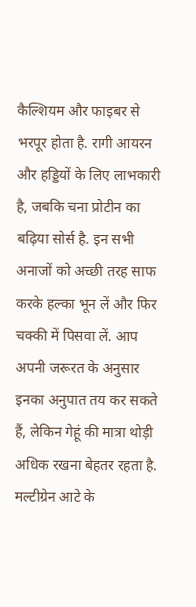कैल्शियम और फाइबर से भरपूर होता है. रागी आयरन और हड्डियों के लिए लाभकारी है, जबकि चना प्रोटीन का बढ़िया सोर्स है. इन सभी अनाजों को अच्छी तरह साफ करके हल्का भून लें और फिर चक्की में पिसवा लें. आप अपनी जरूरत के अनुसार इनका अनुपात तय कर सकते हैं, लेकिन गेहूं की मात्रा थोड़ी अधिक रखना बेहतर रहता है. मल्टीग्रेन आटे के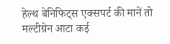हेल्थ बेनिफिट्स एक्सपर्ट की मानें तो मल्टीग्रेन आटा कई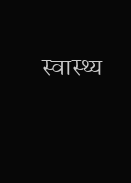स्वास्थ्य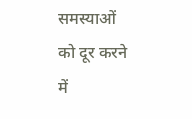समस्याओं को दूर करने में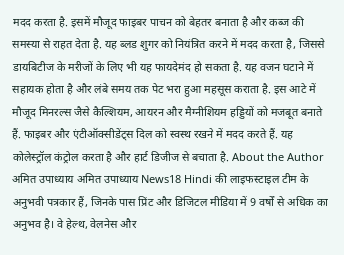मदद करता है. इसमें मौजूद फाइबर पाचन को बेहतर बनाता है और कब्ज की समस्या से राहत देता है. यह ब्लड शुगर को नियंत्रित करने में मदद करता है, जिससे डायबिटीज के मरीजों के लिए भी यह फायदेमंद हो सकता है. यह वजन घटाने में सहायक होता है और लंबे समय तक पेट भरा हुआ महसूस कराता है. इस आटे में मौजूद मिनरल्स जैसे कैल्शियम, आयरन और मैग्नीशियम हड्डियों को मजबूत बनाते हैं. फाइबर और एंटीऑक्सीडेंट्स दिल को स्वस्थ रखने में मदद करते हैं. यह कोलेस्ट्रॉल कंट्रोल करता है और हार्ट डिजीज से बचाता है. About the Author अमित उपाध्याय अमित उपाध्याय News18 Hindi की लाइफस्टाइल टीम के अनुभवी पत्रकार हैं, जिनके पास प्रिंट और डिजिटल मीडिया में 9 वर्षों से अधिक का अनुभव है। वे हेल्थ, वेलनेस और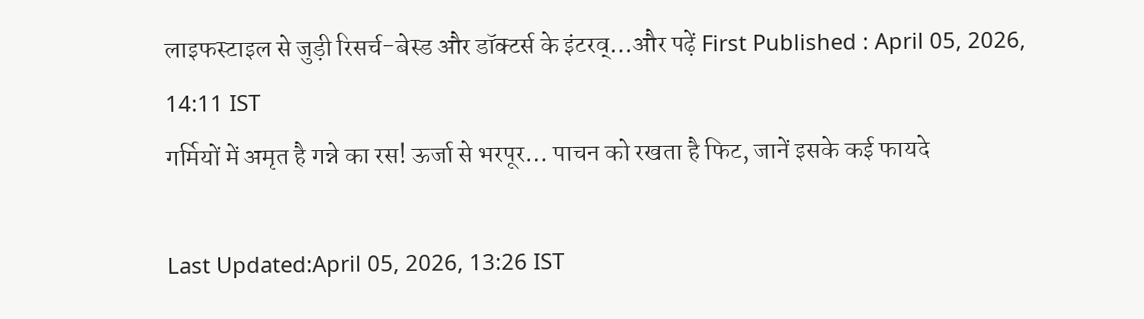लाइफस्टाइल से जुड़ी रिसर्च-बेस्ड और डॉक्टर्स के इंटरव्…और पढ़ें First Published : April 05, 2026, 14:11 IST
गर्मियों में अमृत है गन्ने का रस! ऊर्जा से भरपूर… पाचन को रखता है फिट, जानें इसके कई फायदे

Last Updated:April 05, 2026, 13:26 IST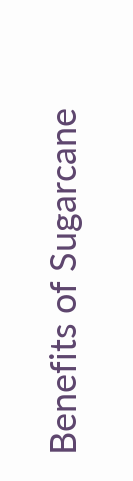Benefits of Sugarcane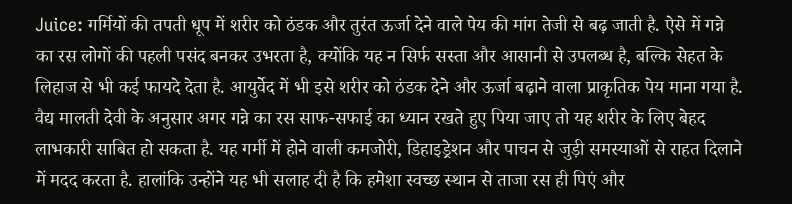Juice: गर्मियों की तपती धूप में शरीर को ठंडक और तुरंत ऊर्जा देने वाले पेय की मांग तेजी से बढ़ जाती है. ऐसे में गन्ने का रस लोगों की पहली पसंद बनकर उभरता है, क्योंकि यह न सिर्फ सस्ता और आसानी से उपलब्ध है, बल्कि सेहत के लिहाज से भी कई फायदे देता है. आयुर्वेद में भी इसे शरीर को ठंडक देने और ऊर्जा बढ़ाने वाला प्राकृतिक पेय माना गया है. वैद्य मालती देवी के अनुसार अगर गन्ने का रस साफ-सफाई का ध्यान रखते हुए पिया जाए तो यह शरीर के लिए बेहद लाभकारी साबित हो सकता है. यह गर्मी में होने वाली कमजोरी, डिहाइड्रेशन और पाचन से जुड़ी समस्याओं से राहत दिलाने में मदद करता है. हालांकि उन्होंने यह भी सलाह दी है कि हमेशा स्वच्छ स्थान से ताजा रस ही पिएं और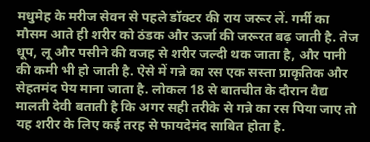मधुमेह के मरीज सेवन से पहले डॉक्टर की राय जरूर लें. गर्मी का मौसम आते ही शरीर को ठंडक और ऊर्जा की जरूरत बढ़ जाती है. तेज धूप, लू और पसीने की वजह से शरीर जल्दी थक जाता है, और पानी की कमी भी हो जाती है. ऐसे में गन्ने का रस एक सस्ता प्राकृतिक और सेहतमंद पेय माना जाता है. लोकल 18 से बातचीत के दौरान वैद्य मालती देवी बताती है कि अगर सही तरीके से गन्ने का रस पिया जाए तो यह शरीर के लिए कई तरह से फायदेमंद साबित होता है.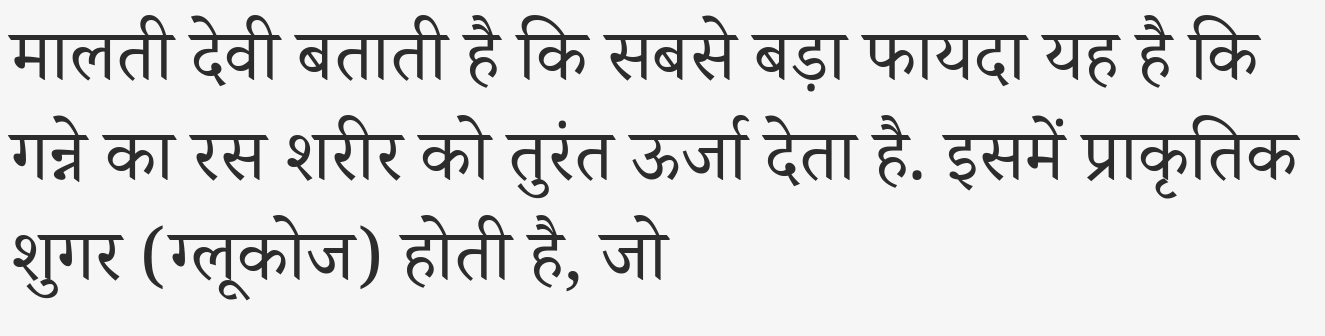मालती देवी बताती है कि सबसे बड़ा फायदा यह है कि गन्ने का रस शरीर को तुरंत ऊर्जा देता है. इसमें प्राकृतिक शुगर (ग्लूकोज) होती है, जो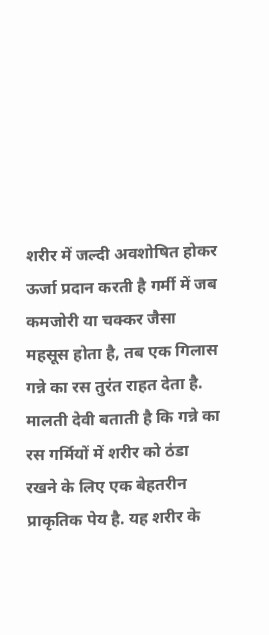शरीर में जल्दी अवशोषित होकर ऊर्जा प्रदान करती है गर्मी में जब कमजोरी या चक्कर जैसा महसूस होता है, तब एक गिलास गन्ने का रस तुरंत राहत देता है. मालती देवी बताती है कि गन्ने का रस गर्मियों में शरीर को ठंडा रखने के लिए एक बेहतरीन प्राकृतिक पेय है. यह शरीर के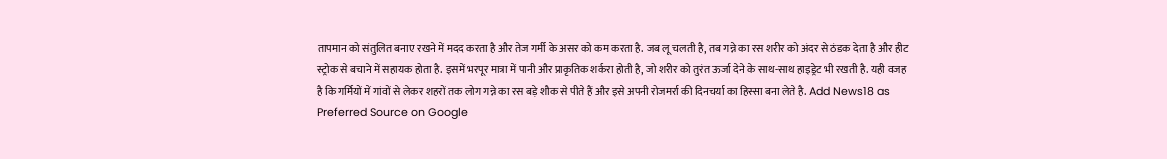तापमान को संतुलित बनाए रखने में मदद करता है और तेज गर्मी के असर को कम करता है. जब लू चलती है, तब गन्ने का रस शरीर को अंदर से ठंडक देता है और हीट स्ट्रोक से बचाने में सहायक होता है. इसमें भरपूर मात्रा में पानी और प्राकृतिक शर्करा होती है, जो शरीर को तुरंत ऊर्जा देने के साथ-साथ हाइड्रेट भी रखती है. यही वजह है कि गर्मियों में गांवों से लेकर शहरों तक लोग गन्ने का रस बड़े शौक से पीते हैं और इसे अपनी रोजमर्रा की दिनचर्या का हिस्सा बना लेते है. Add News18 as Preferred Source on Google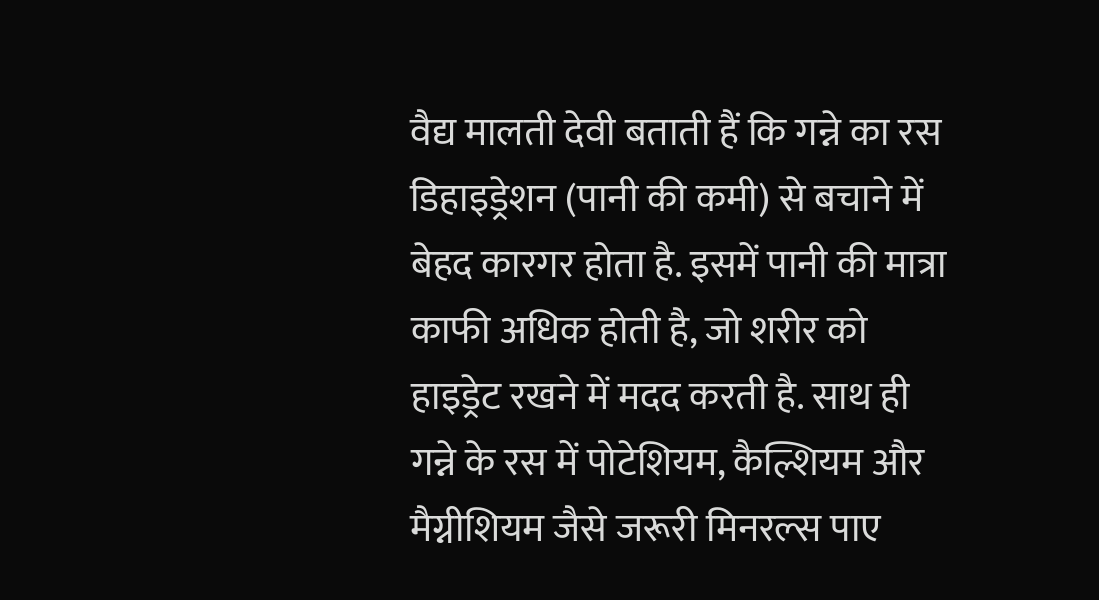वैद्य मालती देवी बताती हैं कि गन्ने का रस डिहाइड्रेशन (पानी की कमी) से बचाने में बेहद कारगर होता है. इसमें पानी की मात्रा काफी अधिक होती है, जो शरीर को हाइड्रेट रखने में मदद करती है. साथ ही गन्ने के रस में पोटेशियम, कैल्शियम और मैग्नीशियम जैसे जरूरी मिनरल्स पाए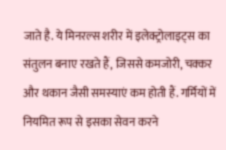जाते है. ये मिनरल्स शरीर में इलेक्ट्रोलाइट्स का संतुलन बनाए रखते हैं, जिससे कमजोरी, चक्कर और थकान जैसी समस्याएं कम होती हैं. गर्मियों में नियमित रूप से इसका सेवन करने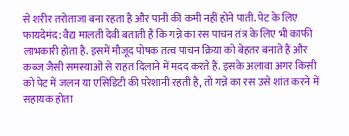से शरीर तरोताजा बना रहता है और पानी की कमी नहीं होने पाती. पेट के लिए फायदेमंद: वैद्य मालती देवी बताती है कि गन्ने का रस पाचन तंत्र के लिए भी काफी लाभकारी होता है. इसमें मौजूद पोषक तत्व पाचन क्रिया को बेहतर बनाते हैं और कब्ज जैसी समस्याओं से राहत दिलाने में मदद करते हैं. इसके अलावा अगर किसी को पेट में जलन या एसिडिटी की परेशानी रहती है, तो गन्ने का रस उसे शांत करने में सहायक होता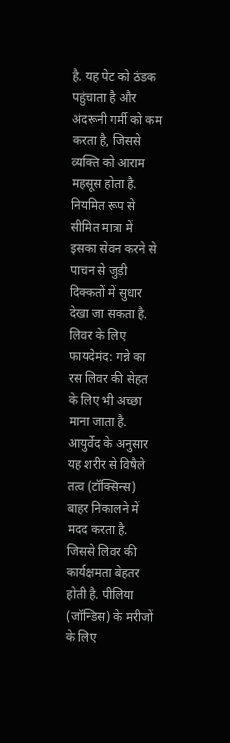है. यह पेट को ठंडक पहुंचाता है और अंदरूनी गर्मी को कम करता है, जिससे व्यक्ति को आराम महसूस होता है. नियमित रूप से सीमित मात्रा में इसका सेवन करने से पाचन से जुड़ी दिक्कतों में सुधार देखा जा सकता है. लिवर के लिए फायदेमंद: गन्ने का रस लिवर की सेहत के लिए भी अच्छा माना जाता है. आयुर्वेद के अनुसार यह शरीर से विषैले तत्व (टॉक्सिन्स) बाहर निकालने में मदद करता है. जिससे लिवर की कार्यक्षमता बेहतर होती है. पीलिया (जॉन्डिस) के मरीजों के लिए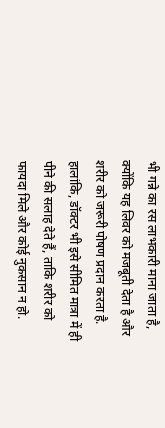भी गन्ने का रस लाभकारी माना जाता है, क्योंकि यह लिवर को मजबूती देता है और शरीर को जरूरी पोषण प्रदान करता है. हालांकि, डॉक्टर भी इसे सीमित मात्रा में ही पीने की सलाह देते हैं, ताकि शरीर को फायदा मिले और कोई नुकसान न हो.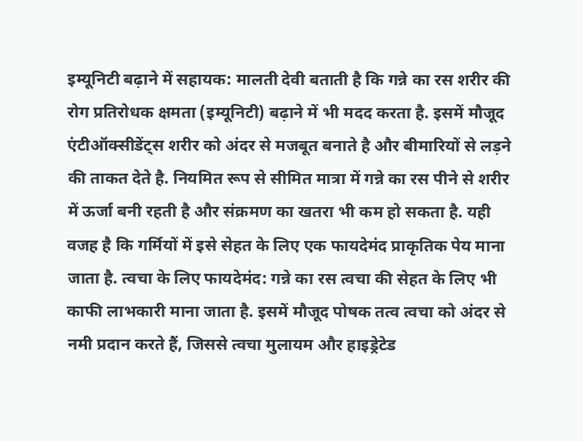इम्यूनिटी बढ़ाने में सहायक: मालती देवी बताती है कि गन्ने का रस शरीर की रोग प्रतिरोधक क्षमता (इम्यूनिटी) बढ़ाने में भी मदद करता है. इसमें मौजूद एंटीऑक्सीडेंट्स शरीर को अंदर से मजबूत बनाते है और बीमारियों से लड़ने की ताकत देते है. नियमित रूप से सीमित मात्रा में गन्ने का रस पीने से शरीर में ऊर्जा बनी रहती है और संक्रमण का खतरा भी कम हो सकता है. यही वजह है कि गर्मियों में इसे सेहत के लिए एक फायदेमंद प्राकृतिक पेय माना जाता है. त्वचा के लिए फायदेमंद: गन्ने का रस त्वचा की सेहत के लिए भी काफी लाभकारी माना जाता है. इसमें मौजूद पोषक तत्व त्वचा को अंदर से नमी प्रदान करते हैं, जिससे त्वचा मुलायम और हाइड्रेटेड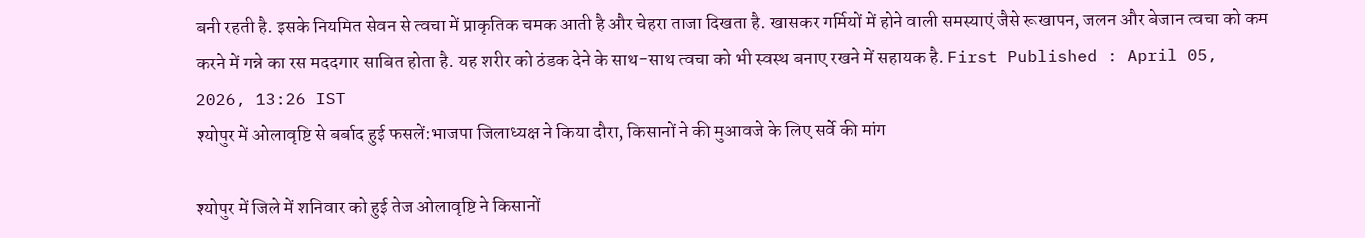बनी रहती है. इसके नियमित सेवन से त्वचा में प्राकृतिक चमक आती है और चेहरा ताजा दिखता है. खासकर गर्मियों में होने वाली समस्याएं जैसे रूखापन, जलन और बेजान त्वचा को कम करने में गन्ने का रस मददगार साबित होता है. यह शरीर को ठंडक देने के साथ-साथ त्वचा को भी स्वस्थ बनाए रखने में सहायक है. First Published : April 05, 2026, 13:26 IST
श्योपुर में ओलावृष्टि से बर्बाद हुई फसलें:भाजपा जिलाध्यक्ष ने किया दौरा, किसानों ने की मुआवजे के लिए सर्वे की मांग

श्योपुर में जिले में शनिवार को हुई तेज ओलावृष्टि ने किसानों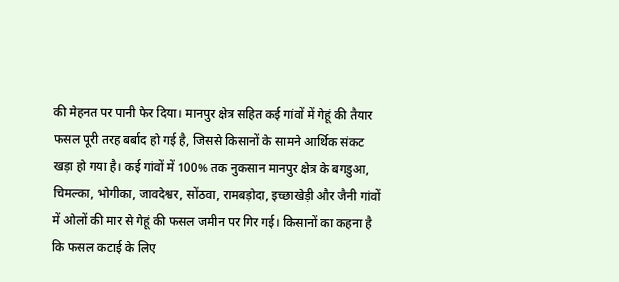की मेहनत पर पानी फेर दिया। मानपुर क्षेत्र सहित कई गांवों में गेहूं की तैयार फसल पूरी तरह बर्बाद हो गई है, जिससे किसानों के सामने आर्थिक संकट खड़ा हो गया है। कई गांवों में 100% तक नुकसान मानपुर क्षेत्र के बगडुआ, चिमल्का, भोगीका, जावदेश्वर, सोंठवा, रामबड़ोदा, इच्छाखेड़ी और जैनी गांवों में ओलों की मार से गेहूं की फसल जमीन पर गिर गई। किसानों का कहना है कि फसल कटाई के लिए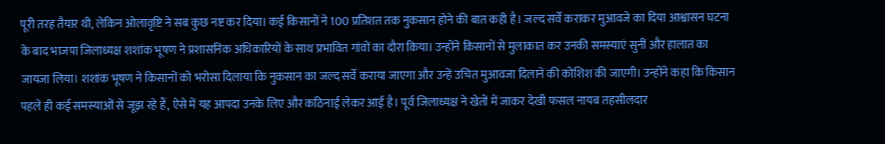पूरी तरह तैयार थी, लेकिन ओलावृष्टि ने सब कुछ नष्ट कर दिया। कई किसानों ने 100 प्रतिशत तक नुकसान होने की बात कही है। जल्द सर्वे कराकर मुआवजे का दिया आश्वासन घटना के बाद भाजपा जिलाध्यक्ष शशांक भूषण ने प्रशासनिक अधिकारियों के साथ प्रभावित गांवों का दौरा किया। उन्होंने किसानों से मुलाकात कर उनकी समस्याएं सुनीं और हालात का जायजा लिया। शशांक भूषण ने किसानों को भरोसा दिलाया कि नुकसान का जल्द सर्वे कराया जाएगा और उन्हें उचित मुआवजा दिलाने की कोशिश की जाएगी। उन्होंने कहा कि किसान पहले ही कई समस्याओं से जूझ रहे हैं, ऐसे में यह आपदा उनके लिए और कठिनाई लेकर आई है। पूर्व जिलाध्यक्ष ने खेतों में जाकर देखी फसल नायब तहसीलदार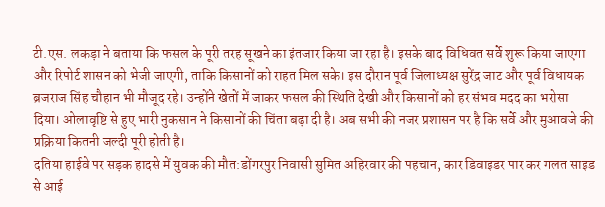टी.एस. लकड़ा ने बताया कि फसल के पूरी तरह सूखने का इंतजार किया जा रहा है। इसके बाद विधिवत सर्वे शुरू किया जाएगा और रिपोर्ट शासन को भेजी जाएगी, ताकि किसानों को राहत मिल सके। इस दौरान पूर्व जिलाध्यक्ष सुरेंद्र जाट और पूर्व विधायक ब्रजराज सिंह चौहान भी मौजूद रहे। उन्होंने खेतों में जाकर फसल की स्थिति देखी और किसानों को हर संभव मदद का भरोसा दिया। ओलावृष्टि से हुए भारी नुकसान ने किसानों की चिंता बढ़ा दी है। अब सभी की नजर प्रशासन पर है कि सर्वे और मुआवजे की प्रक्रिया कितनी जल्दी पूरी होती है।
दतिया हाईवे पर सड़क हादसे में युवक की मौत:डोंगरपुर निवासी सुमित अहिरवार की पहचान, कार डिवाइडर पार कर गलत साइड से आई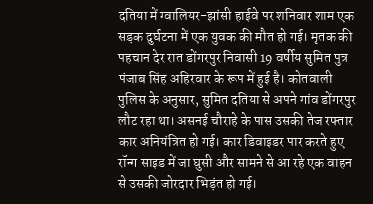दतिया में ग्वालियर-झांसी हाईवे पर शनिवार शाम एक सड़क दुर्घटना में एक युवक की मौत हो गई। मृतक की पहचान देर रात डोंगरपुर निवासी 19 वर्षीय सुमित पुत्र पंजाब सिंह अहिरवार के रूप में हुई है। कोतवाली पुलिस के अनुसार, सुमित दतिया से अपने गांव डोंगरपुर लौट रहा था। असनई चौराहे के पास उसकी तेज रफ्तार कार अनियंत्रित हो गई। कार डिवाइडर पार करते हुए रॉन्ग साइड में जा घुसी और सामने से आ रहे एक वाहन से उसकी जोरदार भिड़ंत हो गई।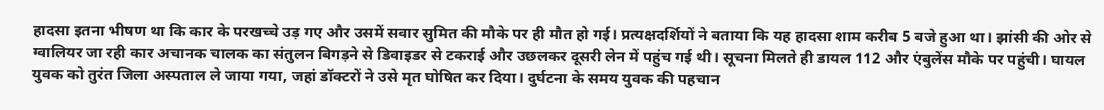हादसा इतना भीषण था कि कार के परखच्चे उड़ गए और उसमें सवार सुमित की मौके पर ही मौत हो गई। प्रत्यक्षदर्शियों ने बताया कि यह हादसा शाम करीब 5 बजे हुआ था। झांसी की ओर से ग्वालियर जा रही कार अचानक चालक का संतुलन बिगड़ने से डिवाइडर से टकराई और उछलकर दूसरी लेन में पहुंच गई थी। सूचना मिलते ही डायल 112 और एंबुलेंस मौके पर पहुंची। घायल युवक को तुरंत जिला अस्पताल ले जाया गया, जहां डॉक्टरों ने उसे मृत घोषित कर दिया। दुर्घटना के समय युवक की पहचान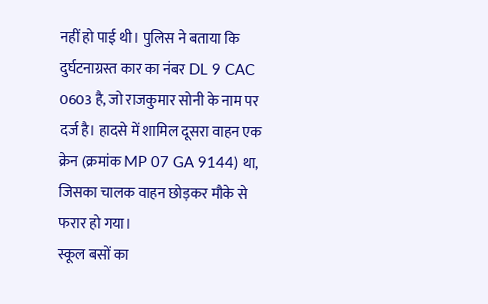नहीं हो पाई थी। पुलिस ने बताया कि दुर्घटनाग्रस्त कार का नंबर DL 9 CAC 0603 है, जो राजकुमार सोनी के नाम पर दर्ज है। हादसे में शामिल दूसरा वाहन एक क्रेन (क्रमांक MP 07 GA 9144) था, जिसका चालक वाहन छोड़कर मौके से फरार हो गया।
स्कूल बसों का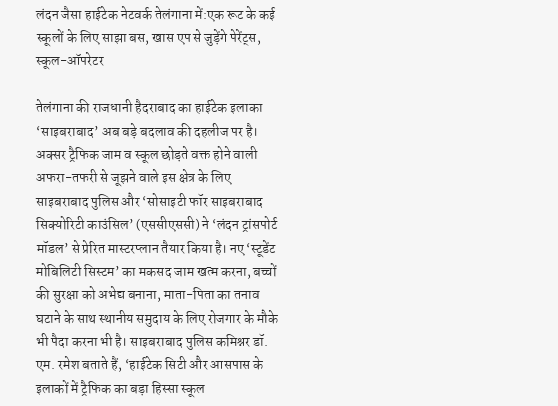लंदन जैसा हाईटेक नेटवर्क तेलंगाना में:एक रूट के कई स्कूलों के लिए साझा बस, खास एप से जुड़ेंगे पेरेंट्स, स्कूल-ऑपरेटर

तेलंगाना की राजधानी हैदराबाद का हाईटेक इलाका ‘साइबराबाद’ अब बड़े बदलाव की दहलीज पर है। अक्सर ट्रैफिक जाम व स्कूल छोड़ते वक्त होने वाली अफरा-तफरी से जूझने वाले इस क्षेत्र के लिए साइबराबाद पुलिस और ‘सोसाइटी फॉर साइबराबाद सिक्योरिटी काउंसिल’ (एससीएससी) ने ‘लंदन ट्रांसपोर्ट मॉडल’ से प्रेरित मास्टरप्लान तैयार किया है। नए ‘स्टूडेंट मोबिलिटी सिस्टम’ का मकसद जाम खत्म करना, बच्चों की सुरक्षा को अभेद्य बनाना, माता-पिता का तनाव घटाने के साथ स्थानीय समुदाय के लिए रोजगार के मौके भी पैदा करना भी है। साइबराबाद पुलिस कमिश्नर डॉ. एम. रमेश बताते हैं, ‘हाईटेक सिटी और आसपास के इलाकों में ट्रैफिक का बड़ा हिस्सा स्कूल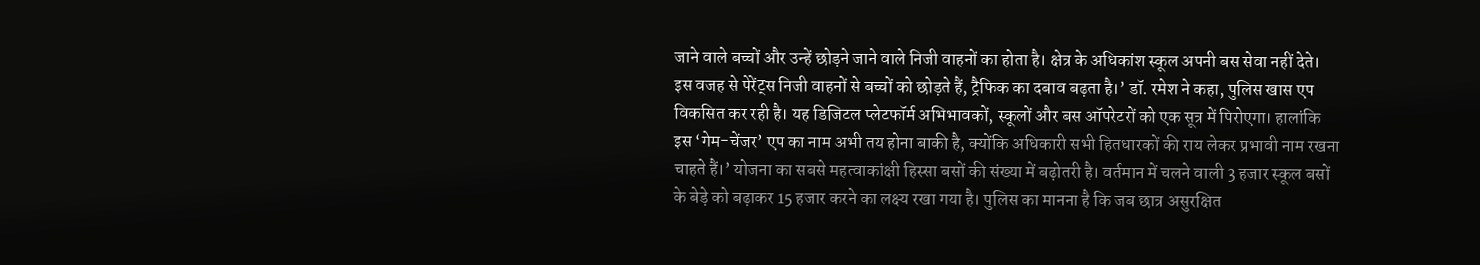जाने वाले बच्चों और उन्हें छोड़ने जाने वाले निजी वाहनों का होता है। क्षेत्र के अधिकांश स्कूल अपनी बस सेवा नहीं देते। इस वजह से पेरेंट्स निजी वाहनों से बच्चों को छोड़ते हैं, ट्रैफिक का दबाव बढ़ता है।’ डॉ. रमेश ने कहा, पुलिस खास एप विकसित कर रही है। यह डिजिटल प्लेटफॉर्म अभिभावकों, स्कूलों और बस ऑपरेटरों को एक सूत्र में पिरोएगा। हालांकि इस ‘गेम-चेंजर’ एप का नाम अभी तय होना बाकी है, क्योंकि अधिकारी सभी हितधारकों की राय लेकर प्रभावी नाम रखना चाहते हैं।’ योजना का सबसे महत्वाकांक्षी हिस्सा बसों की संख्या में बढ़ोतरी है। वर्तमान में चलने वाली 3 हजार स्कूल बसों के बेड़े को बढ़ाकर 15 हजार करने का लक्ष्य रखा गया है। पुलिस का मानना है कि जब छात्र असुरक्षित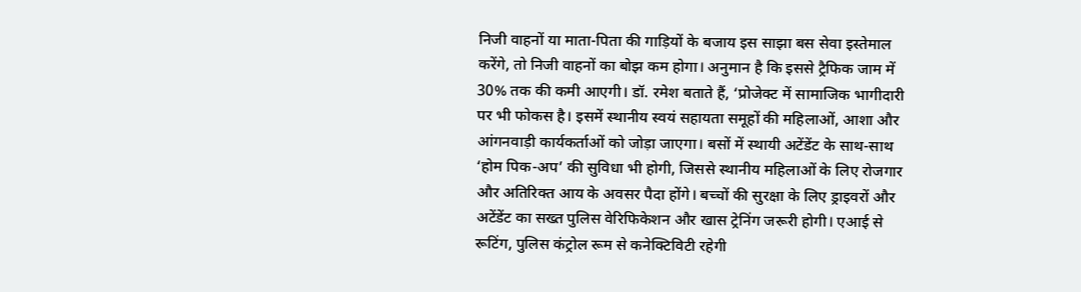निजी वाहनों या माता-पिता की गाड़ियों के बजाय इस साझा बस सेवा इस्तेमाल करेंगे, तो निजी वाहनों का बोझ कम होगा। अनुमान है कि इससे ट्रैफिक जाम में 30% तक की कमी आएगी। डॉ. रमेश बताते हैं, ‘प्रोजेक्ट में सामाजिक भागीदारी पर भी फोकस है। इसमें स्थानीय स्वयं सहायता समूहों की महिलाओं, आशा और आंगनवाड़ी कार्यकर्ताओं को जोड़ा जाएगा। बसों में स्थायी अटेंडेंट के साथ-साथ ‘होम पिक-अप’ की सुविधा भी होगी, जिससे स्थानीय महिलाओं के लिए रोजगार और अतिरिक्त आय के अवसर पैदा होंगे। बच्चों की सुरक्षा के लिए ड्राइवरों और अटेंडेंट का सख्त पुलिस वेरिफिकेशन और खास ट्रेनिंग जरूरी होगी। एआई से रूटिंग, पुलिस कंट्रोल रूम से कनेक्टिविटी रहेगी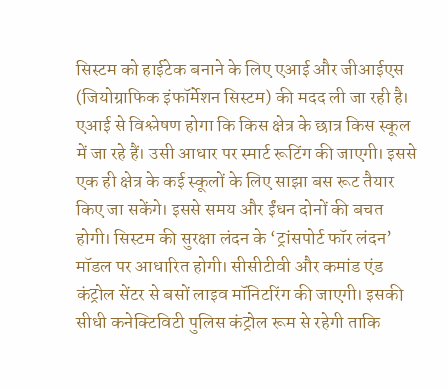सिस्टम को हाईटेक बनाने के लिए एआई और जीआईएस (जियोग्राफिक इंफॉर्मेशन सिस्टम) की मदद ली जा रही है। एआई से विश्लेषण होगा कि किस क्षेत्र के छात्र किस स्कूल में जा रहे हैं। उसी आधार पर स्मार्ट रूटिंग की जाएगी। इससे एक ही क्षेत्र के कई स्कूलों के लिए साझा बस रूट तैयार किए जा सकेंगे। इससे समय और ईंधन दोनों की बचत होगी। सिस्टम की सुरक्षा लंदन के ‘ट्रांसपोर्ट फॉर लंदन’ मॉडल पर आधारित होगी। सीसीटीवी और कमांड एंड कंट्रोल सेंटर से बसों लाइव मॉनिटरिंग की जाएगी। इसकी सीधी कनेक्टिविटी पुलिस कंट्रोल रूम से रहेगी ताकि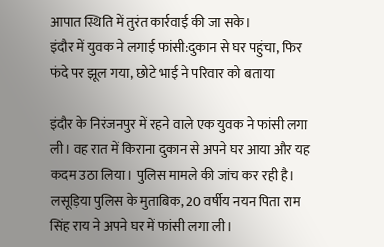आपात स्थिति में तुरंत कार्रवाई की जा सके।
इंदौर में युवक ने लगाई फांसी:दुकान से घर पहुंचा, फिर फंदे पर झूल गया, छोटे भाई ने परिवार को बताया

इंदौर के निरंजनपुर में रहने वाले एक युवक ने फांसी लगा ली। वह रात में किराना दुकान से अपने घर आया और यह कदम उठा लिया। पुलिस मामले की जांच कर रही है। लसूड़िया पुलिस के मुताबिक, 20 वर्षीय नयन पिता राम सिंह राय ने अपने घर में फांसी लगा ली।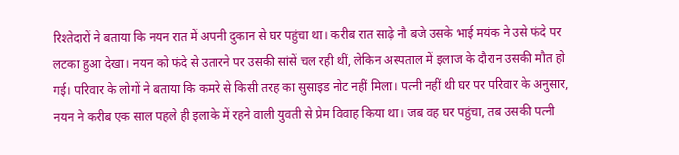रिश्तेदारों ने बताया कि नयन रात में अपनी दुकान से घर पहुंचा था। करीब रात साढ़े नौ बजे उसके भाई मयंक ने उसे फंदे पर लटका हुआ देखा। नयन को फंदे से उतारने पर उसकी सांसें चल रही थीं, लेकिन अस्पताल में इलाज के दौरान उसकी मौत हो गई। परिवार के लोगों ने बताया कि कमरे से किसी तरह का सुसाइड नोट नहीं मिला। पत्नी नहीं थी घर पर परिवार के अनुसार, नयन ने करीब एक साल पहले ही इलाके में रहने वाली युवती से प्रेम विवाह किया था। जब वह घर पहुंचा, तब उसकी पत्नी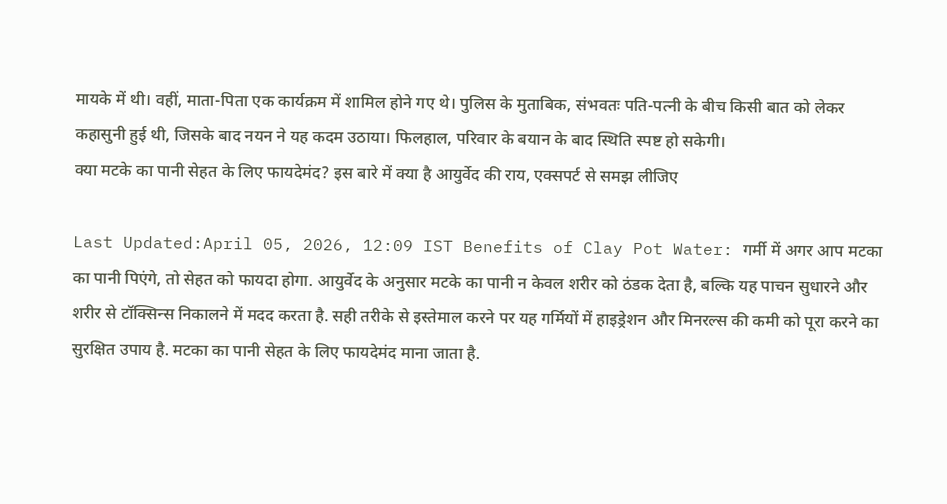मायके में थी। वहीं, माता-पिता एक कार्यक्रम में शामिल होने गए थे। पुलिस के मुताबिक, संभवतः पति-पत्नी के बीच किसी बात को लेकर कहासुनी हुई थी, जिसके बाद नयन ने यह कदम उठाया। फिलहाल, परिवार के बयान के बाद स्थिति स्पष्ट हो सकेगी।
क्या मटके का पानी सेहत के लिए फायदेमंद? इस बारे में क्या है आयुर्वेद की राय, एक्सपर्ट से समझ लीजिए

Last Updated:April 05, 2026, 12:09 IST Benefits of Clay Pot Water: गर्मी में अगर आप मटका का पानी पिएंगे, तो सेहत को फायदा होगा. आयुर्वेद के अनुसार मटके का पानी न केवल शरीर को ठंडक देता है, बल्कि यह पाचन सुधारने और शरीर से टॉक्सिन्स निकालने में मदद करता है. सही तरीके से इस्तेमाल करने पर यह गर्मियों में हाइड्रेशन और मिनरल्स की कमी को पूरा करने का सुरक्षित उपाय है. मटका का पानी सेहत के लिए फायदेमंद माना जाता है.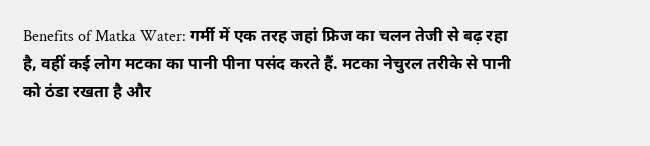Benefits of Matka Water: गर्मी में एक तरह जहां फ्रिज का चलन तेजी से बढ़ रहा है, वहीं कई लोग मटका का पानी पीना पसंद करते हैं. मटका नेचुरल तरीके से पानी को ठंडा रखता है और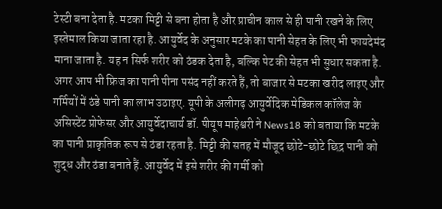टेस्टी बना देता है. मटका मिट्टी से बना होता है और प्राचीन काल से ही पानी रखने के लिए इस्तेमाल किया जाता रहा है. आयुर्वेद के अनुसार मटके का पानी सेहत के लिए भी फायदेमंद माना जाता है. यह न सिर्फ शरीर को ठंडक देता है, बल्कि पेट की सेहत भी सुधार सकता है. अगर आप भी फ्रिज का पानी पीना पसंद नहीं करते हैं, तो बाजार से मटका खरीद लाइए और गर्मियों में ठंडे पानी का लाभ उठाइए. यूपी के अलीगढ़ आयुर्वेदिक मेडिकल कॉलेज के असिस्टेंट प्रोफेसर और आयुर्वेदाचार्य डॉ. पीयूष माहेश्वरी ने News18 को बताया कि मटके का पानी प्राकृतिक रूप से ठंडा रहता है. मिट्टी की सतह में मौजूद छोटे-छोटे छिद्र पानी को शुद्ध और ठंडा बनाते हैं. आयुर्वेद में इसे शरीर की गर्मी को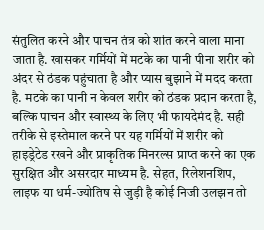संतुलित करने और पाचन तंत्र को शांत करने वाला माना जाता है. खासकर गर्मियों में मटके का पानी पीना शरीर को अंदर से ठंडक पहुंचाता है और प्यास बुझाने में मदद करता है. मटके का पानी न केवल शरीर को ठंडक प्रदान करता है, बल्कि पाचन और स्वास्थ्य के लिए भी फायदेमंद है. सही तरीके से इस्तेमाल करने पर यह गर्मियों में शरीर को हाइड्रेटेड रखने और प्राकृतिक मिनरल्स प्राप्त करने का एक सुरक्षित और असरदार माध्यम है. सेहत, रिलेशनशिप, लाइफ या धर्म-ज्योतिष से जुड़ी है कोई निजी उलझन तो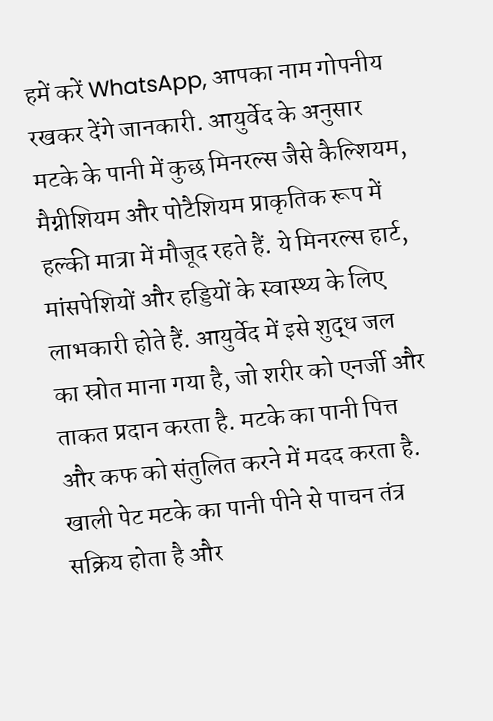हमें करें WhatsApp, आपका नाम गोपनीय रखकर देंगे जानकारी. आयुर्वेद के अनुसार मटके के पानी में कुछ मिनरल्स जैसे कैल्शियम, मैग्नीशियम और पोटैशियम प्राकृतिक रूप में हल्की मात्रा में मौजूद रहते हैं. ये मिनरल्स हार्ट, मांसपेशियों और हड्डियों के स्वास्थ्य के लिए लाभकारी होते हैं. आयुर्वेद में इसे शुद्ध जल का स्रोत माना गया है, जो शरीर को एनर्जी और ताकत प्रदान करता है. मटके का पानी पित्त और कफ को संतुलित करने में मदद करता है. खाली पेट मटके का पानी पीने से पाचन तंत्र सक्रिय होता है और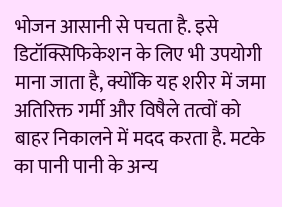भोजन आसानी से पचता है. इसे डिटॉक्सिफिकेशन के लिए भी उपयोगी माना जाता है, क्योंकि यह शरीर में जमा अतिरिक्त गर्मी और विषैले तत्वों को बाहर निकालने में मदद करता है. मटके का पानी पानी के अन्य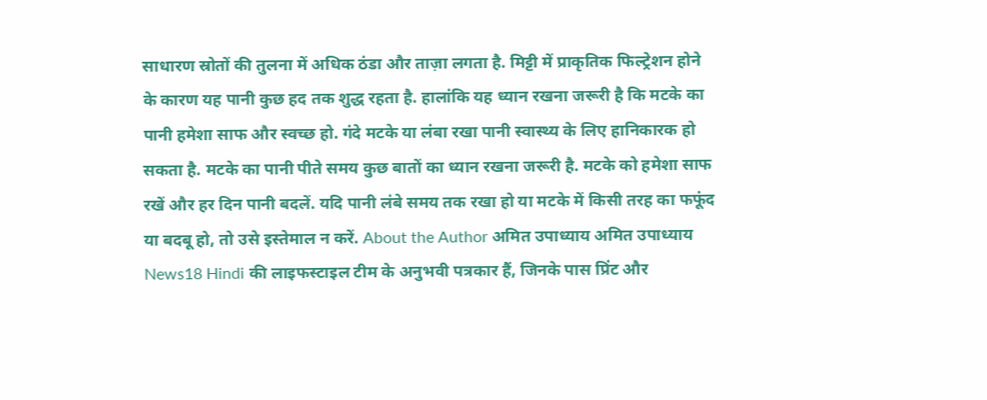साधारण स्रोतों की तुलना में अधिक ठंडा और ताज़ा लगता है. मिट्टी में प्राकृतिक फिल्ट्रेशन होने के कारण यह पानी कुछ हद तक शुद्ध रहता है. हालांकि यह ध्यान रखना जरूरी है कि मटके का पानी हमेशा साफ और स्वच्छ हो. गंदे मटके या लंबा रखा पानी स्वास्थ्य के लिए हानिकारक हो सकता है. मटके का पानी पीते समय कुछ बातों का ध्यान रखना जरूरी है. मटके को हमेशा साफ रखें और हर दिन पानी बदलें. यदि पानी लंबे समय तक रखा हो या मटके में किसी तरह का फफूंद या बदबू हो, तो उसे इस्तेमाल न करें. About the Author अमित उपाध्याय अमित उपाध्याय News18 Hindi की लाइफस्टाइल टीम के अनुभवी पत्रकार हैं, जिनके पास प्रिंट और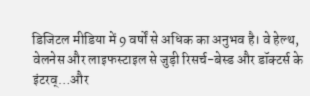डिजिटल मीडिया में 9 वर्षों से अधिक का अनुभव है। वे हेल्थ, वेलनेस और लाइफस्टाइल से जुड़ी रिसर्च-बेस्ड और डॉक्टर्स के इंटरव्…और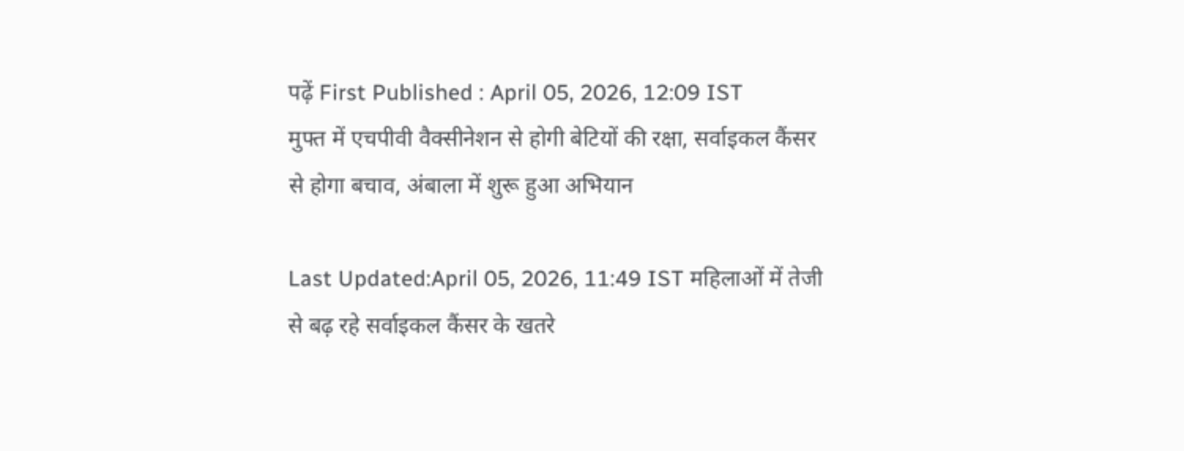पढ़ें First Published : April 05, 2026, 12:09 IST
मुफ्त में एचपीवी वैक्सीनेशन से होगी बेटियों की रक्षा, सर्वाइकल कैंसर से होगा बचाव, अंबाला में शुरू हुआ अभियान

Last Updated:April 05, 2026, 11:49 IST महिलाओं में तेजी से बढ़ रहे सर्वाइकल कैंसर के खतरे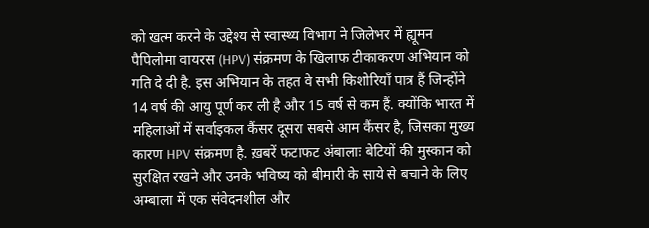को खत्म करने के उद्देश्य से स्वास्थ्य विभाग ने जिलेभर में ह्यूमन पैपिलोमा वायरस (HPV) संक्रमण के खिलाफ टीकाकरण अभियान को गति दे दी है. इस अभियान के तहत वे सभी किशोरियाँ पात्र हैं जिन्होंने 14 वर्ष की आयु पूर्ण कर ली है और 15 वर्ष से कम हैं. क्योंकि भारत में महिलाओं में सर्वाइकल कैंसर दूसरा सबसे आम कैंसर है, जिसका मुख्य कारण HPV संक्रमण है. ख़बरें फटाफट अंबालाः बेटियों की मुस्कान को सुरक्षित रखने और उनके भविष्य को बीमारी के साये से बचाने के लिए अम्बाला में एक संवेदनशील और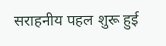सराहनीय पहल शुरू हुई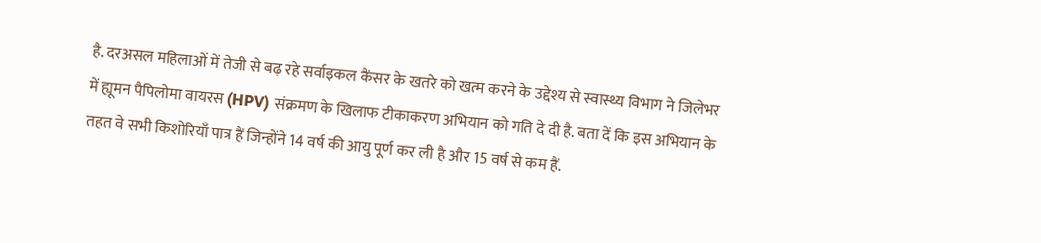है. दरअसल महिलाओं में तेजी से बढ़ रहे सर्वाइकल कैंसर के खतरे को खत्म करने के उद्देश्य से स्वास्थ्य विभाग ने जिलेभर में ह्यूमन पैपिलोमा वायरस (HPV) संक्रमण के खिलाफ टीकाकरण अभियान को गति दे दी है. बता दें कि इस अभियान के तहत वे सभी किशोरियाँ पात्र हैं जिन्होंने 14 वर्ष की आयु पूर्ण कर ली है और 15 वर्ष से कम हैं.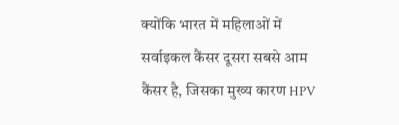क्योंकि भारत में महिलाओं में सर्वाइकल कैंसर दूसरा सबसे आम कैंसर है, जिसका मुख्य कारण HPV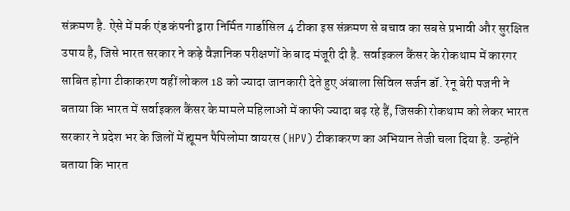संक्रमण है. ऐसे में मर्क एंड कंपनी द्वारा निर्मित गार्डासिल 4 टीका इस संक्रमण से बचाव का सबसे प्रभावी और सुरक्षित उपाय है, जिसे भारत सरकार ने कड़े वैज्ञानिक परीक्षणों के बाद मंजूरी दी है. सर्वाइकल कैंसर के रोकथाम में कारगर साबित होगा टीकाकरण वहीं लोकल 18 को ज्यादा जानकारी देते हुए अंबाला सिविल सर्जन डॉ. रेनू बेरी पजनी ने बताया कि भारत में सर्वाइकल कैंसर के मामले महिलाओं में काफी ज्यादा बढ़ रहे हैं, जिसकी रोकथाम को लेकर भारत सरकार ने प्रदेश भर के जिलों में ह्यूमन पैपिलोमा वायरस (HPV) टीकाकरण का अभियान तेजी चला दिया है. उन्होंने बताया कि भारत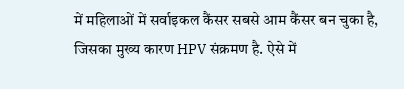में महिलाओं में सर्वाइकल कैंसर सबसे आम कैंसर बन चुका है, जिसका मुख्य कारण HPV संक्रमण है. ऐसे में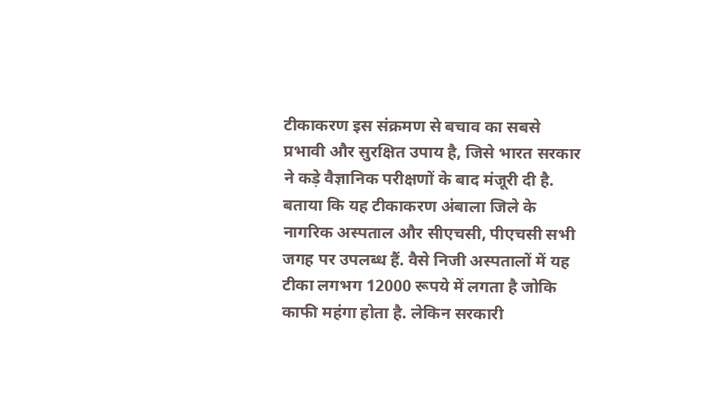टीकाकरण इस संक्रमण से बचाव का सबसे प्रभावी और सुरक्षित उपाय है, जिसे भारत सरकार ने कड़े वैज्ञानिक परीक्षणों के बाद मंजूरी दी है. बताया कि यह टीकाकरण अंबाला जिले के नागरिक अस्पताल और सीएचसी, पीएचसी सभी जगह पर उपलब्ध हैं. वैसे निजी अस्पतालों में यह टीका लगभग 12000 रूपये में लगता है जोकि काफी महंगा होता है. लेकिन सरकारी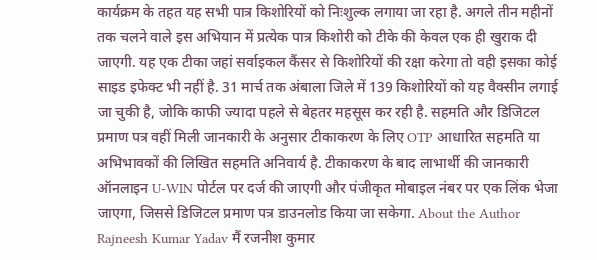कार्यक्रम के तहत यह सभी पात्र किशोरियों को निःशुल्क लगाया जा रहा है. अगले तीन महीनों तक चलने वाले इस अभियान में प्रत्येक पात्र किशोरी को टीके की केवल एक ही खुराक दी जाएगी. यह एक टीका जहां सर्वाइकल कैंसर से किशोरियों की रक्षा करेगा तो वही इसका कोई साइड इफेक्ट भी नहीं है. 31 मार्च तक अंबाला जिले में 139 किशोरियों को यह वैक्सीन लगाई जा चुकी है, जोकि काफी ज्यादा पहले से बेहतर महसूस कर रही है. सहमति और डिजिटल प्रमाण पत्र वहीं मिली जानकारी के अनुसार टीकाकरण के लिए OTP आधारित सहमति या अभिभावकों की लिखित सहमति अनिवार्य है. टीकाकरण के बाद लाभार्थी की जानकारी ऑनलाइन U-WIN पोर्टल पर दर्ज की जाएगी और पंजीकृत मोबाइल नंबर पर एक लिंक भेजा जाएगा, जिससे डिजिटल प्रमाण पत्र डाउनलोड किया जा सकेगा. About the Author Rajneesh Kumar Yadav मैं रजनीश कुमार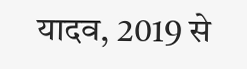यादव, 2019 से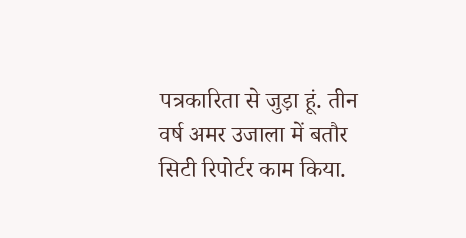पत्रकारिता से जुड़ा हूं. तीन वर्ष अमर उजाला में बतौर सिटी रिपोर्टर काम किया.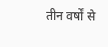तीन वर्षों से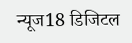न्यूज18 डिजिटल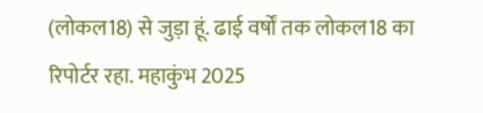(लोकल18) से जुड़ा हूं. ढाई वर्षों तक लोकल18 का रिपोर्टर रहा. महाकुंभ 2025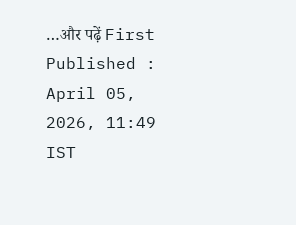…और पढ़ें First Published : April 05, 2026, 11:49 IST